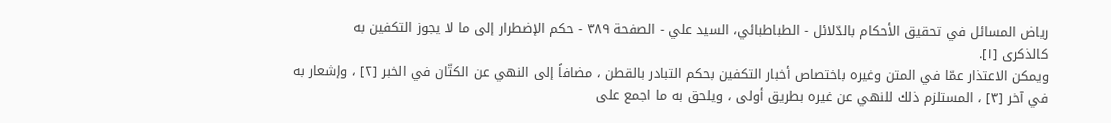رياض المسائل في تحقيق الأحكام بالدّلائل - الطباطبائي، السيد علي - الصفحة ٣٨٩ - حكم الإضطرار إلى ما لا يجوز التكفين به
كالذكرى [١].
ويمكن الاعتذار عمّا في المتن وغيره باختصاص أخبار التكفين بحكم التبادر بالقطن ، مضافاً إلى النهي عن الكتّان في الخبر [٢] ، وإشعار به في آخر [٣] ، المستلزم ذلك للنهي عن غيره بطريق أولى ، ويلحق به ما اجمع على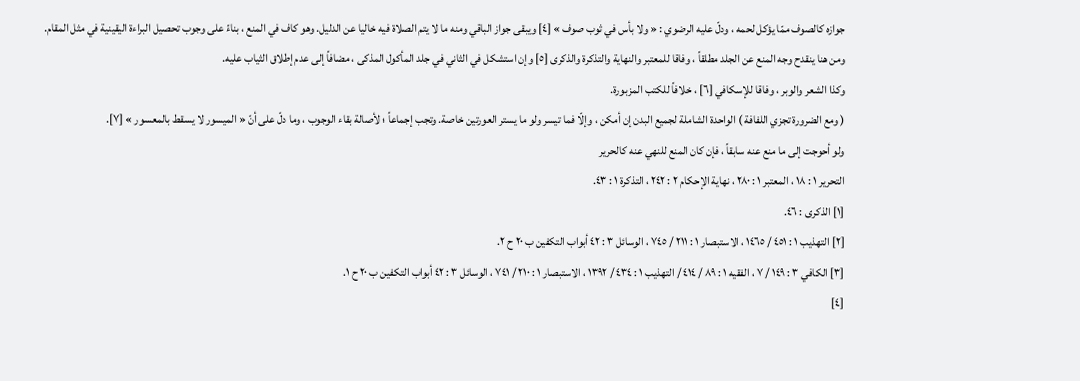جوازه كالصوف ممّا يؤكل لحمه ، ودلّ عليه الرضوي : « ولا بأس في ثوب صوف » [٤] ويبقى جواز الباقي ومنه ما لا يتم الصلاة فيه خاليا عن الدليل. وهو كاف في المنع ، بناءً على وجوب تحصيل البراءة اليقينية في مثل المقام.
ومن هنا ينقدح وجه المنع عن الجلد مطلقاً ، وفاقا للمعتبر والنهاية والتذكرة والذكرى [٥] وإن استشكل في الثاني في جلد المأكول المذكى ، مضافاً إلى عدم إطلاق الثياب عليه.
وكذا الشعر والوبر ، وفاقا للإسكافي [٦] ، خلافاً للكتب المزبورة.
( ومع الضرورة تجزي اللفافة ) الواحدة الشاملة لجميع البدن إن أمكن ، وإلّا فما تيسر ولو ما يستر العورتين خاصة. وتجب إجماعاً ؛ لأصالة بقاء الوجوب ، وما دلّ على أنّ « الميسور لا يسقط بالمعسور » [٧].
ولو أحوجت إلى ما منع عنه سابقاً ، فإن كان المنع للنهي عنه كالحرير
التحرير ١ : ١٨ ، المعتبر ١ : ٢٨٠ ، نهاية الإحكام ٢ : ٢٤٢ ، التذكرة ١ : ٤٣.
[١] الذكرى : ٤٦.
[٢] التهذيب ١ : ٤٥١ / ١٤٦٥ ، الاستبصار ١ : ٢١١ / ٧٤٥ ، الوسائل ٣ : ٤٢ أبواب التكفين ب ٢٠ ح ٢.
[٣] الكافي ٣ : ١٤٩ / ٧ ، الفقيه ١ : ٨٩ / ٤١٤ / التهذيب ١ : ٤٣٤ / ١٣٩٢ ، الاستبصار ١ : ٢١٠ / ٧٤١ ، الوسائل ٣ : ٤٢ أبواب التكفين ب ٢٠ ح ١.
[٤]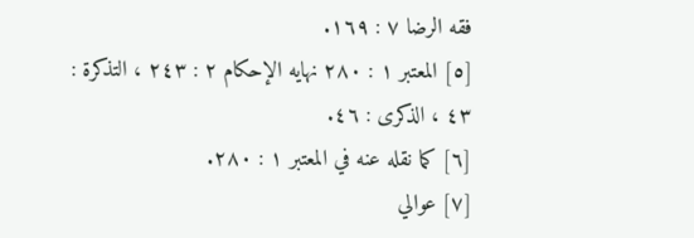فقه الرضا ٧ : ١٦٩.
[٥] المعتبر ١ : ٢٨٠ نهايه الإحكام ٢ : ٢٤٣ ، التذكرة : ٤٣ ، الذكرى : ٤٦.
[٦] كما نقله عنه في المعتبر ١ : ٢٨٠.
[٧] عوالي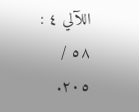اللآلي ٤ : ٥٨ / ٢٠٥.